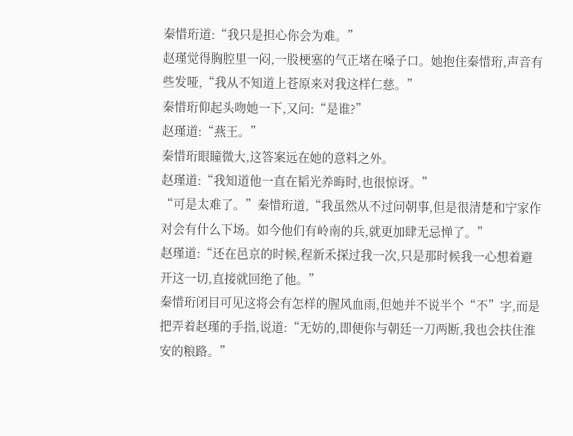秦惜珩道:“我只是担心你会为难。”
赵瑾觉得胸腔里一闷,一股梗塞的气正堵在嗓子口。她抱住秦惜珩,声音有些发哑,“我从不知道上苍原来对我这样仁慈。”
秦惜珩仰起头吻她一下,又问:“是谁?”
赵瑾道:“燕王。”
秦惜珩眼瞳微大,这答案远在她的意料之外。
赵瑾道:“我知道他一直在韬光养晦时,也很惊讶。”
“可是太难了。”秦惜珩道,“我虽然从不过问朝事,但是很清楚和宁家作对会有什么下场。如今他们有岭南的兵,就更加肆无忌惮了。”
赵瑾道:“还在邑京的时候,程新禾探过我一次,只是那时候我一心想着避开这一切,直接就回绝了他。”
秦惜珩闭目可见这将会有怎样的腥风血雨,但她并不说半个“不”字,而是把弄着赵瑾的手指,说道:“无妨的,即便你与朝廷一刀两断,我也会扶住淮安的粮路。”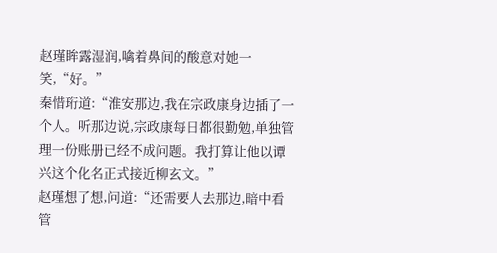赵瑾眸露湿润,噙着鼻间的酸意对她一笑,“好。”
秦惜珩道:“淮安那边,我在宗政康身边插了一个人。听那边说,宗政康每日都很勤勉,单独管理一份账册已经不成问题。我打算让他以谭兴这个化名正式接近柳玄文。”
赵瑾想了想,问道:“还需要人去那边,暗中看管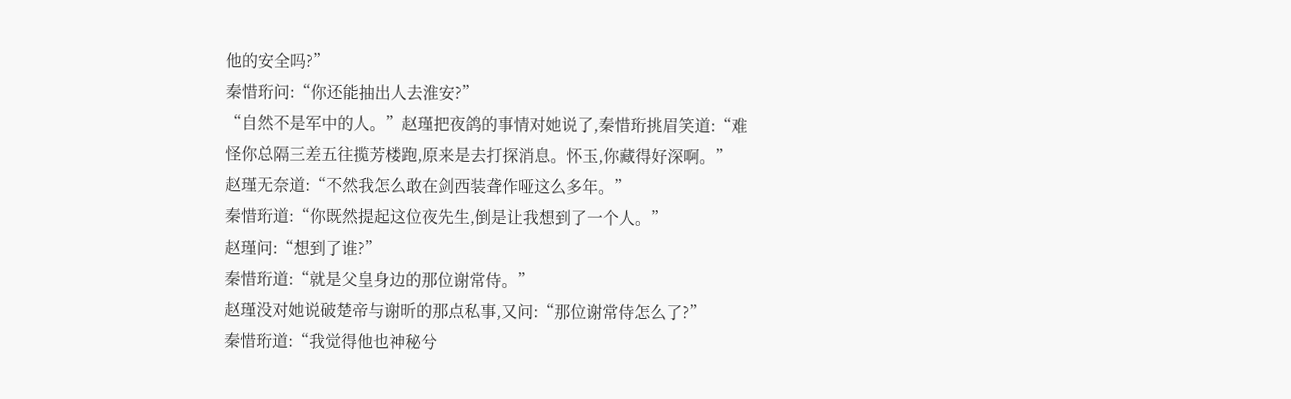他的安全吗?”
秦惜珩问:“你还能抽出人去淮安?”
“自然不是军中的人。”赵瑾把夜鸽的事情对她说了,秦惜珩挑眉笑道:“难怪你总隔三差五往揽芳楼跑,原来是去打探消息。怀玉,你藏得好深啊。”
赵瑾无奈道:“不然我怎么敢在剑西装聋作哑这么多年。”
秦惜珩道:“你既然提起这位夜先生,倒是让我想到了一个人。”
赵瑾问:“想到了谁?”
秦惜珩道:“就是父皇身边的那位谢常侍。”
赵瑾没对她说破楚帝与谢昕的那点私事,又问:“那位谢常侍怎么了?”
秦惜珩道:“我觉得他也神秘兮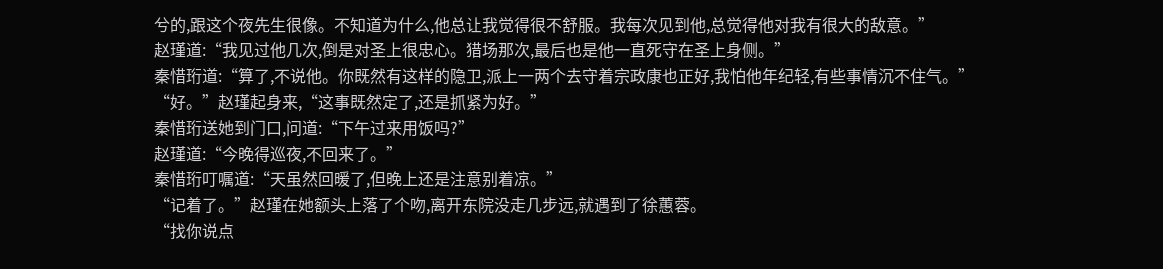兮的,跟这个夜先生很像。不知道为什么,他总让我觉得很不舒服。我每次见到他,总觉得他对我有很大的敌意。”
赵瑾道:“我见过他几次,倒是对圣上很忠心。猎场那次,最后也是他一直死守在圣上身侧。”
秦惜珩道:“算了,不说他。你既然有这样的隐卫,派上一两个去守着宗政康也正好,我怕他年纪轻,有些事情沉不住气。”
“好。”赵瑾起身来,“这事既然定了,还是抓紧为好。”
秦惜珩送她到门口,问道:“下午过来用饭吗?”
赵瑾道:“今晚得巡夜,不回来了。”
秦惜珩叮嘱道:“天虽然回暖了,但晚上还是注意别着凉。”
“记着了。”赵瑾在她额头上落了个吻,离开东院没走几步远,就遇到了徐蕙蓉。
“找你说点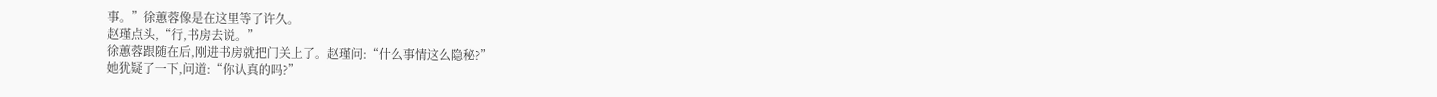事。”徐蕙蓉像是在这里等了许久。
赵瑾点头,“行,书房去说。”
徐蕙蓉跟随在后,刚进书房就把门关上了。赵瑾问:“什么事情这么隐秘?”
她犹疑了一下,问道:“你认真的吗?”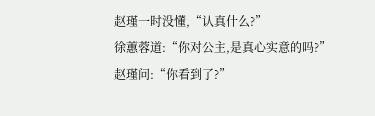赵瑾一时没懂,“认真什么?”
徐蕙蓉道:“你对公主,是真心实意的吗?”
赵瑾问:“你看到了?”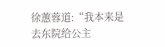徐蕙蓉道:“我本来是去东院给公主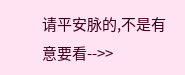请平安脉的,不是有意要看-->>